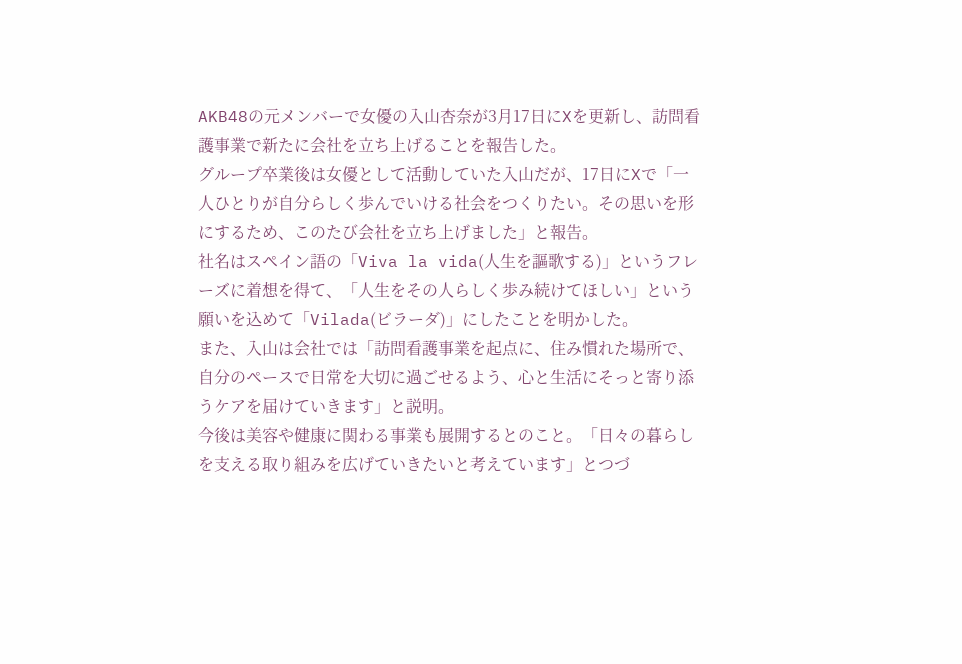AKB48の元メンバーで女優の入山杏奈が3月17日にXを更新し、訪問看護事業で新たに会社を立ち上げることを報告した。
グループ卒業後は女優として活動していた入山だが、17日にXで「一人ひとりが自分らしく歩んでいける社会をつくりたい。その思いを形にするため、このたび会社を立ち上げました」と報告。
社名はスペイン語の「Viva la vida(人生を謳歌する)」というフレーズに着想を得て、「人生をその人らしく歩み続けてほしい」という願いを込めて「Vilada(ビラーダ)」にしたことを明かした。
また、入山は会社では「訪問看護事業を起点に、住み慣れた場所で、自分のペースで日常を大切に過ごせるよう、心と生活にそっと寄り添うケアを届けていきます」と説明。
今後は美容や健康に関わる事業も展開するとのこと。「日々の暮らしを支える取り組みを広げていきたいと考えています」とつづ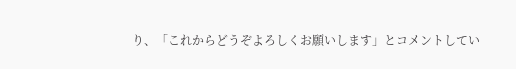り、「これからどうぞよろしくお願いします」とコメントしてい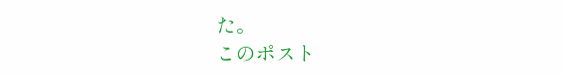た。
このポスト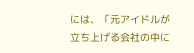には、「元アイドルが立ち上げる会社の中に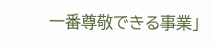一番尊敬できる事業」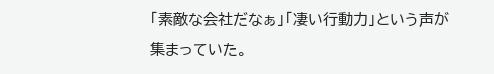「素敵な会社だなぁ」「凄い行動力」という声が集まっていた。